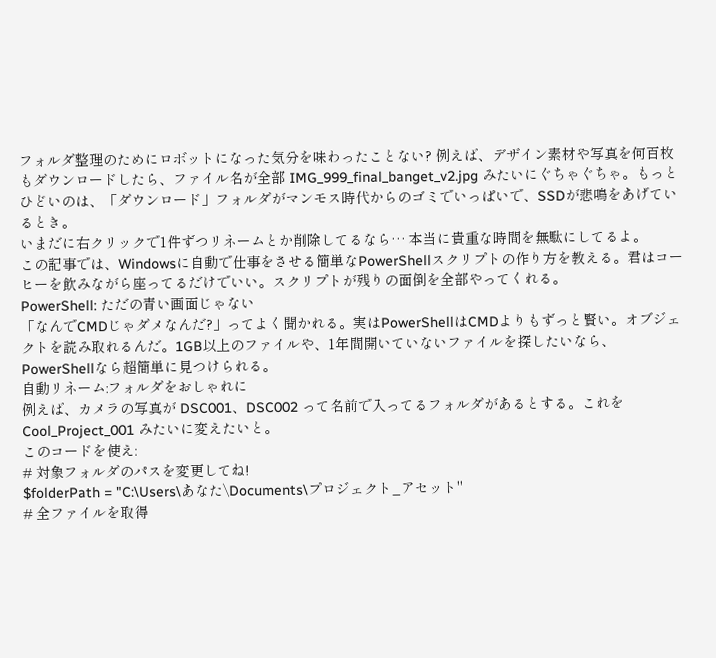フォルダ整理のためにロボットになった気分を味わったことない? 例えば、デザイン素材や写真を何百枚もダウンロードしたら、ファイル名が全部 IMG_999_final_banget_v2.jpg みたいにぐちゃぐちゃ。もっとひどいのは、「ダウンロード」フォルダがマンモス時代からのゴミでいっぱいで、SSDが悲鳴をあげているとき。
いまだに右クリックで1件ずつリネームとか削除してるなら… 本当に貴重な時間を無駄にしてるよ。
この記事では、Windowsに自動で仕事をさせる簡単なPowerShellスクリプトの作り方を教える。君はコーヒーを飲みながら座ってるだけでいい。スクリプトが残りの面倒を全部やってくれる。
PowerShell: ただの青い画面じゃない
「なんでCMDじゃダメなんだ?」ってよく聞かれる。実はPowerShellはCMDよりもずっと賢い。オブジェクトを読み取れるんだ。1GB以上のファイルや、1年間開いていないファイルを探したいなら、PowerShellなら超簡単に見つけられる。
自動リネーム:フォルダをおしゃれに
例えば、カメラの写真が DSC001、DSC002 って名前で入ってるフォルダがあるとする。これを Cool_Project_001 みたいに変えたいと。
このコードを使え:
# 対象フォルダのパスを変更してね!
$folderPath = "C:\Users\あなた\Documents\プロジェクト_アセット"
# 全ファイルを取得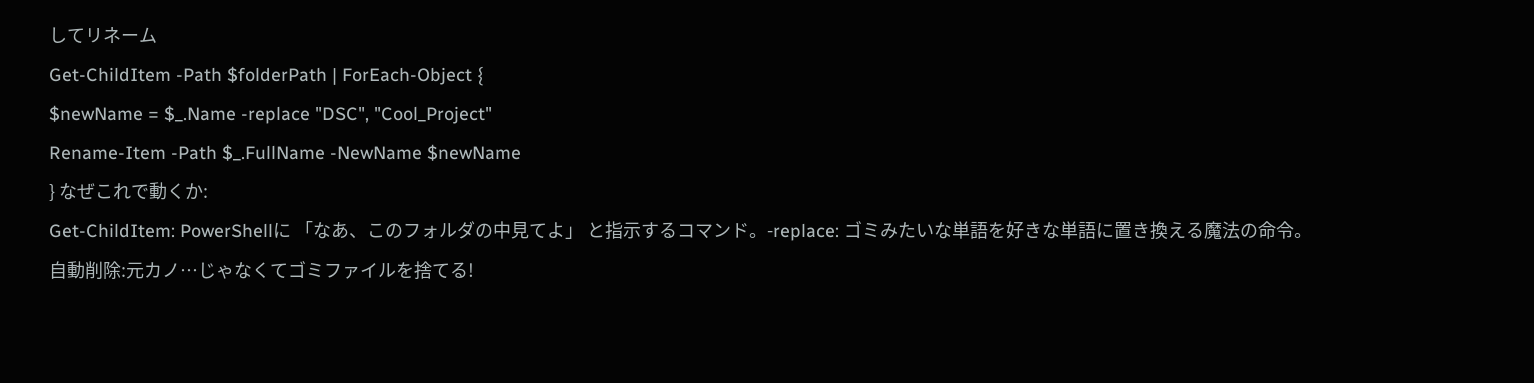してリネーム
Get-ChildItem -Path $folderPath | ForEach-Object {
$newName = $_.Name -replace "DSC", "Cool_Project"
Rename-Item -Path $_.FullName -NewName $newName
} なぜこれで動くか:
Get-ChildItem: PowerShellに 「なあ、このフォルダの中見てよ」 と指示するコマンド。-replace: ゴミみたいな単語を好きな単語に置き換える魔法の命令。
自動削除:元カノ…じゃなくてゴミファイルを捨てる!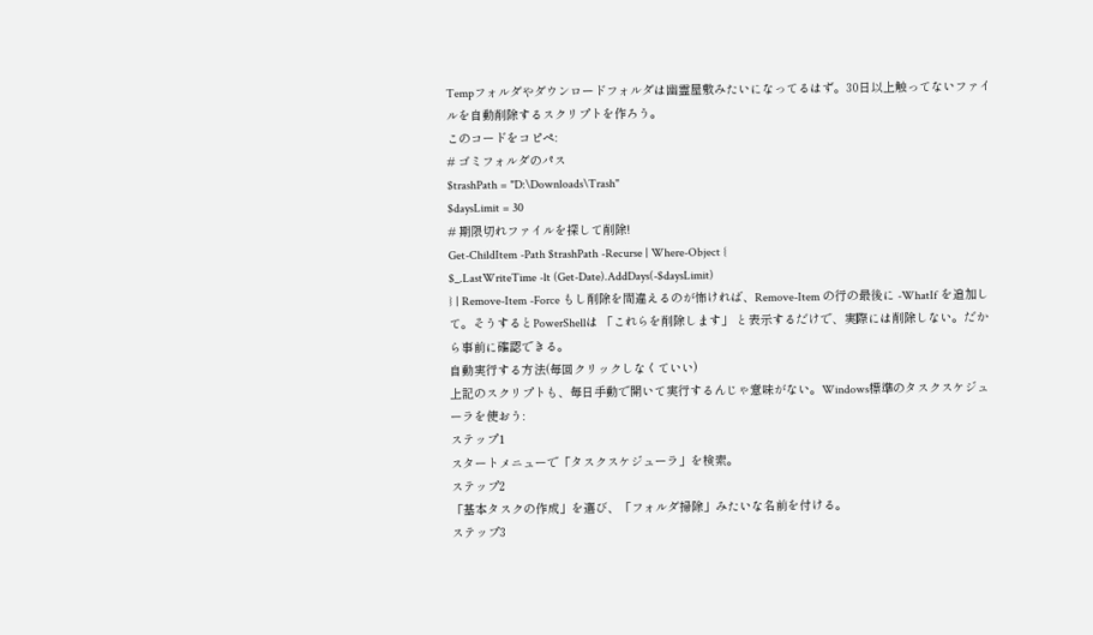Tempフォルダやダウンロードフォルダは幽霊屋敷みたいになってるはず。30日以上触ってないファイルを自動削除するスクリプトを作ろう。
このコードをコピペ:
# ゴミフォルダのパス
$trashPath = "D:\Downloads\Trash"
$daysLimit = 30
# 期限切れファイルを探して削除!
Get-ChildItem -Path $trashPath -Recurse | Where-Object {
$_.LastWriteTime -lt (Get-Date).AddDays(-$daysLimit)
} | Remove-Item -Force もし削除を間違えるのが怖ければ、Remove-Item の行の最後に -WhatIf を追加して。そうするとPowerShellは 「これらを削除します」 と表示するだけで、実際には削除しない。だから事前に確認できる。
自動実行する方法(毎回クリックしなくていい)
上記のスクリプトも、毎日手動で開いて実行するんじゃ意味がない。Windows標準のタスクスケジューラを使おう:
ステップ1
スタートメニューで「タスクスケジューラ」を検索。
ステップ2
「基本タスクの作成」を選び、「フォルダ掃除」みたいな名前を付ける。
ステップ3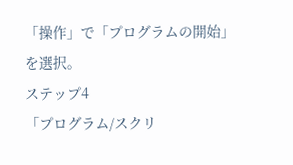「操作」で「プログラムの開始」を選択。
ステップ4
「プログラム/スクリ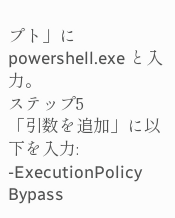プト」に powershell.exe と入力。
ステップ5
「引数を追加」に以下を入力:
-ExecutionPolicy Bypass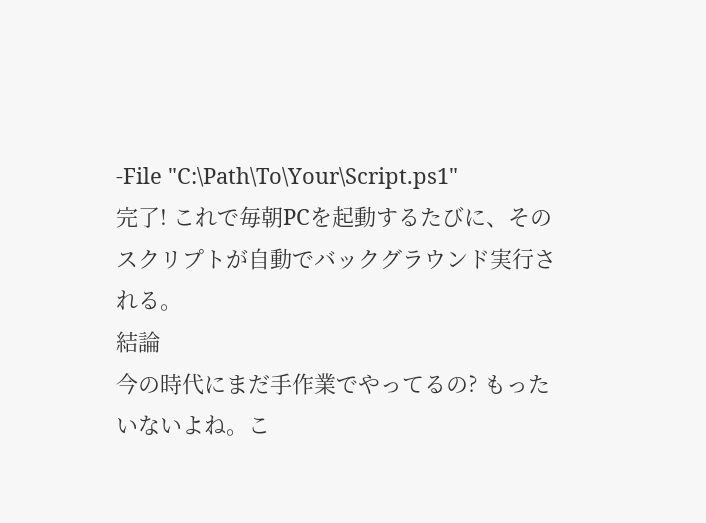-File "C:\Path\To\Your\Script.ps1"
完了! これで毎朝PCを起動するたびに、そのスクリプトが自動でバックグラウンド実行される。
結論
今の時代にまだ手作業でやってるの? もったいないよね。こ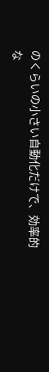のくらいの小さい自動化だけで、効率的な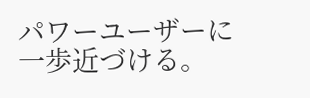パワーユーザーに一歩近づける。